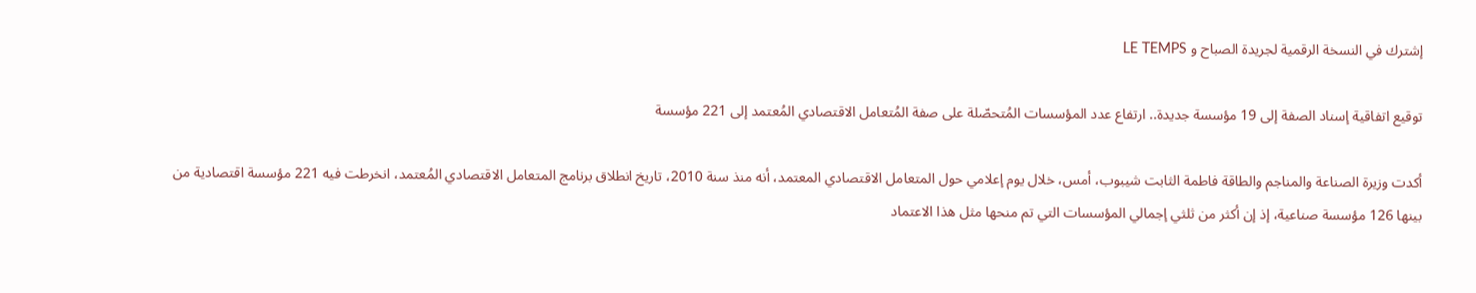إشترك في النسخة الرقمية لجريدة الصباح و LE TEMPS

توقيع اتفاقية إسناد الصفة إلى 19 مؤسسة جديدة.. ارتفاع عدد المؤسسات المُتحصّلة على صفة المُتعامل الاقتصادي المُعتمد إلى 221 مؤسسة

أكدت وزيرة الصناعة والمناجم والطاقة فاطمة الثابت شيبوب، أمس، خلال يوم إعلامي حول المتعامل الاقتصادي المعتمد، أنه منذ سنة 2010، تاريخ انطلاق برنامج المتعامل الاقتصادي المُعتمد، انخرطت فيه 221 مؤسسة اقتصادية من بينها 126 مؤسسة صناعية، إذ إن أكثر من ثلثي إجمالي المؤسسات التي تم منحها مثل هذا الاعتماد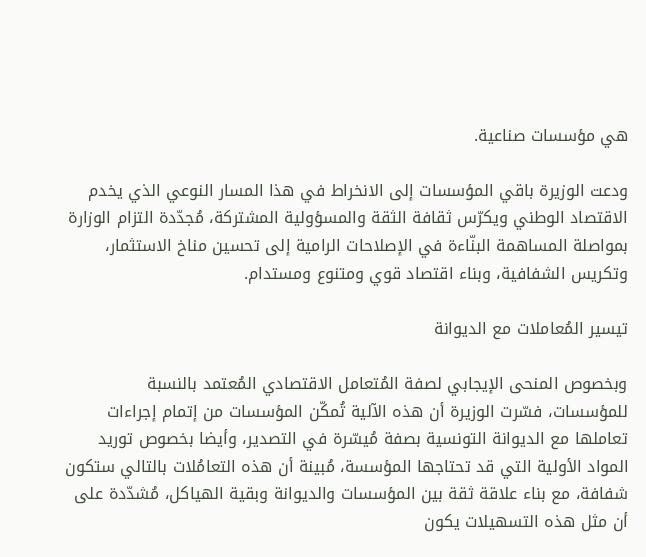هي مؤسسات صناعية.

ودعت الوزيرة باقي المؤسسات إلى الانخراط في هذا المسار النوعي الذي يخدم الاقتصاد الوطني ويكرّس ثقافة الثقة والمسؤولية المشتركة، مُجدّدة التزام الوزارة بمواصلة المساهمة البنّاءة في الإصلاحات الرامية إلى تحسين مناخ الاستثمار، وتكريس الشفافية، وبناء اقتصاد قوي ومتنوع ومستدام.

تيسير المُعاملات مع الديوانة

وبخصوص المنحى الإيجابي لصفة المُتعامل الاقتصادي المُعتمد بالنسبة للمؤسسات، فسّرت الوزيرة أن هذه الآلية تُمكّن المؤسسات من إتمام إجراءات تعاملها مع الديوانة التونسية بصفة مُيسّرة في التصدير، وأيضا بخصوص توريد المواد الأولية التي قد تحتاجها المؤسسة، مُبينة أن هذه التعامُلات بالتالي ستكون شفافة، مع بناء علاقة ثقة بين المؤسسات والديوانة وبقية الهياكل، مُشدّدة على أن مثل هذه التسهيلات يكون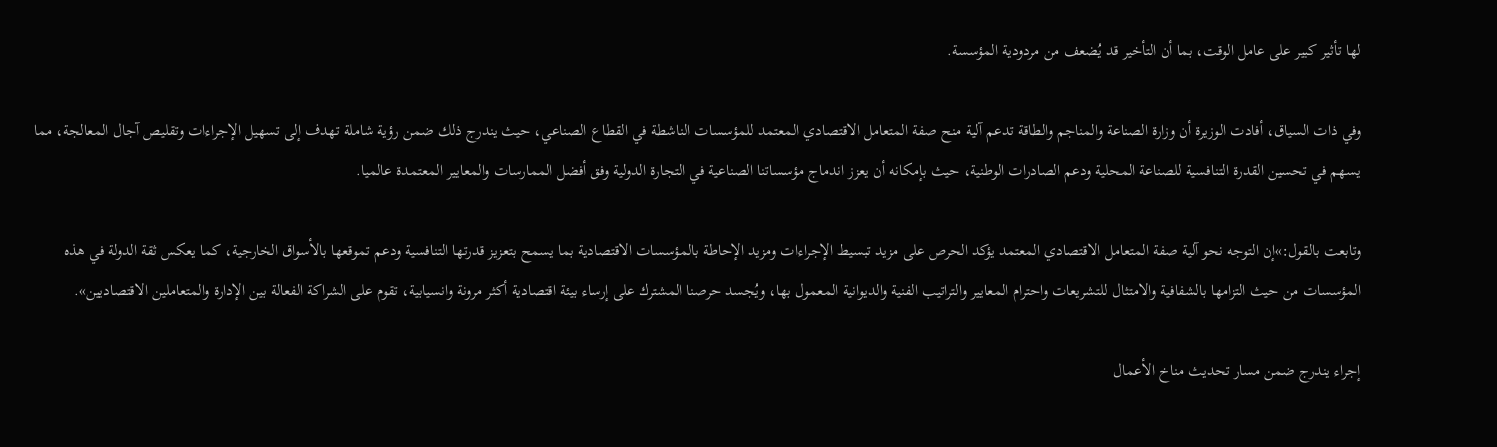لها تأثير كبير على عامل الوقت، بما أن التأخير قد يُضعف من مردودية المؤسسة.

وفي ذات السياق، أفادت الوزيرة أن وزارة الصناعة والمناجم والطاقة تدعم آلية منح صفة المتعامل الاقتصادي المعتمد للمؤسسات الناشطة في القطاع الصناعي، حيث يندرج ذلك ضمن رؤية شاملة تهدف إلى تسهيل الإجراءات وتقليص آجال المعالجة، مما يسهم في تحسين القدرة التنافسية للصناعة المحلية ودعم الصادرات الوطنية، حيث بإمكانه أن يعزز اندماج مؤسساتنا الصناعية في التجارة الدولية وفق أفضل الممارسات والمعايير المعتمدة عالميا.

وتابعت بالقول:»إن التوجه نحو آلية صفة المتعامل الاقتصادي المعتمد يؤكد الحرص على مزيد تبسيط الإجراءات ومزيد الإحاطة بالمؤسسات الاقتصادية بما يسمح بتعزيز قدرتها التنافسية ودعم تموقعها بالأسواق الخارجية، كما يعكس ثقة الدولة في هذه المؤسسات من حيث التزامها بالشفافية والامتثال للتشريعات واحترام المعايير والتراتيب الفنية والديوانية المعمول بها، ويُجسد حرصنا المشترك على إرساء بيئة اقتصادية أكثر مرونة وانسيابية، تقوم على الشراكة الفعالة بين الإدارة والمتعاملين الاقتصاديين».

إجراء يندرج ضمن مسار تحديث مناخ الأعمال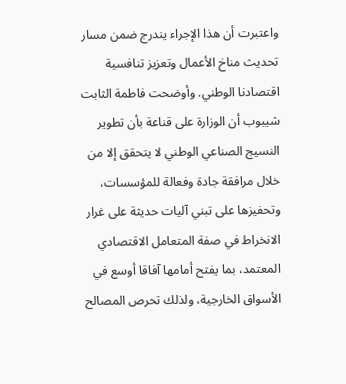واعتبرت أن هذا الإجراء يندرج ضمن مسار تحديث مناخ الأعمال وتعزيز تنافسية اقتصادنا الوطني. وأوضحت فاطمة الثابت شيبوب أن الوزارة على قناعة بأن تطوير النسيج الصناعي الوطني لا يتحقق إلا من خلال مرافقة جادة وفعالة للمؤسسات، وتحفيزها على تبني آليات حديثة على غرار الانخراط في صفة المتعامل الاقتصادي المعتمد، بما يفتح أمامها آفاقا أوسع في الأسواق الخارجية، ولذلك تحرص المصالح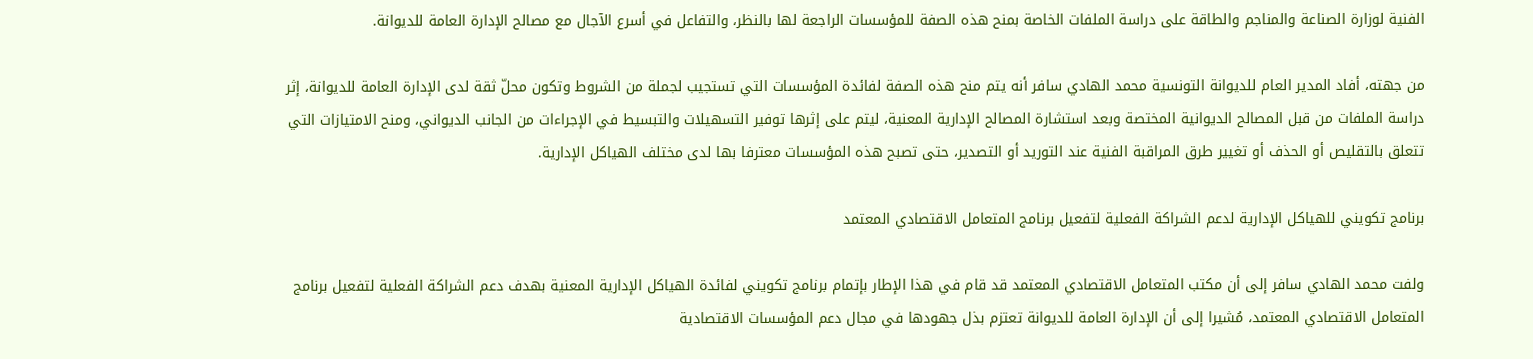الفنية لوزارة الصناعة والمناجم والطاقة على دراسة الملفات الخاصة بمنح هذه الصفة للمؤسسات الراجعة لها بالنظر، والتفاعل في أسرع الآجال مع مصالح الإدارة العامة للديوانة.

من جهته، أفاد المدير العام للديوانة التونسية محمد الهادي سافر أنه يتم منح هذه الصفة لفائدة المؤسسات التي تستجيب لجملة من الشروط وتكون محلّ ثقة لدى الإدارة العامة للديوانة، إثر دراسة الملفات من قبل المصالح الديوانية المختصة وبعد استشارة المصالح الإدارية المعنية، ليتم على إثرها توفير التسهيلات والتبسيط في الإجراءات من الجانب الديواني، ومنح الامتيازات التي تتعلق بالتقليص أو الحذف أو تغيير طرق المراقبة الفنية عند التوريد أو التصدير، حتى تصبح هذه المؤسسات معترفا بها لدى مختلف الهياكل الإدارية.

برنامج تكويني للهياكل الإدارية لدعم الشراكة الفعلية لتفعيل برنامج المتعامل الاقتصادي المعتمد

ولفت محمد الهادي سافر إلى أن مكتب المتعامل الاقتصادي المعتمد قد قام في هذا الإطار بإتمام برنامج تكويني لفائدة الهياكل الإدارية المعنية بهدف دعم الشراكة الفعلية لتفعيل برنامج المتعامل الاقتصادي المعتمد، مُشيرا إلى أن الإدارة العامة للديوانة تعتزم بذل جهودها في مجال دعم المؤسسات الاقتصادية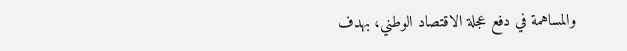والمساهمة في دفع عجلة الاقتصاد الوطني، بهدف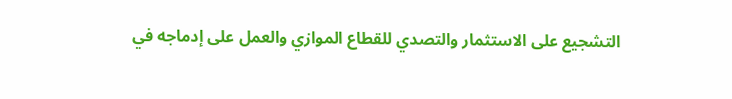التشجيع على الاستثمار والتصدي للقطاع الموازي والعمل على إدماجه في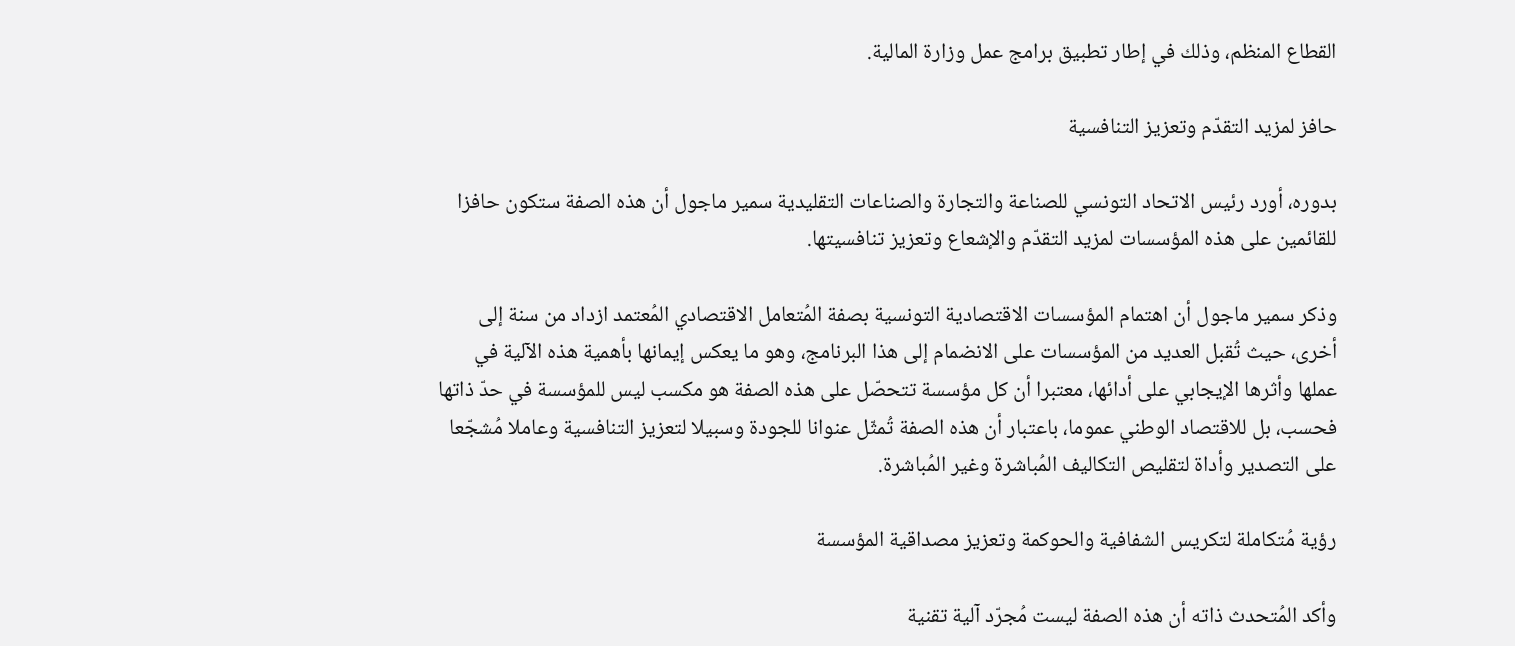القطاع المنظم، وذلك في إطار تطبيق برامج عمل وزارة المالية.

حافز لمزيد التقدّم وتعزيز التنافسية

بدوره، أورد رئيس الاتحاد التونسي للصناعة والتجارة والصناعات التقليدية سمير ماجول أن هذه الصفة ستكون حافزا للقائمين على هذه المؤسسات لمزيد التقدّم والإشعاع وتعزيز تنافسيتها.

وذكر سمير ماجول أن اهتمام المؤسسات الاقتصادية التونسية بصفة المُتعامل الاقتصادي المُعتمد ازداد من سنة إلى أخرى، حيث تُقبل العديد من المؤسسات على الانضمام إلى هذا البرنامج، وهو ما يعكس إيمانها بأهمية هذه الآلية في عملها وأثرها الإيجابي على أدائها، معتبرا أن كل مؤسسة تتحصّل على هذه الصفة هو مكسب ليس للمؤسسة في حدّ ذاتها فحسب، بل للاقتصاد الوطني عموما، باعتبار أن هذه الصفة تُمثّل عنوانا للجودة وسبيلا لتعزيز التنافسية وعاملا مُشجّعا على التصدير وأداة لتقليص التكاليف المُباشرة وغير المُباشرة.

رؤية مُتكاملة لتكريس الشفافية والحوكمة وتعزيز مصداقية المؤسسة

وأكد المُتحدث ذاته أن هذه الصفة ليست مُجرّد آلية تقنية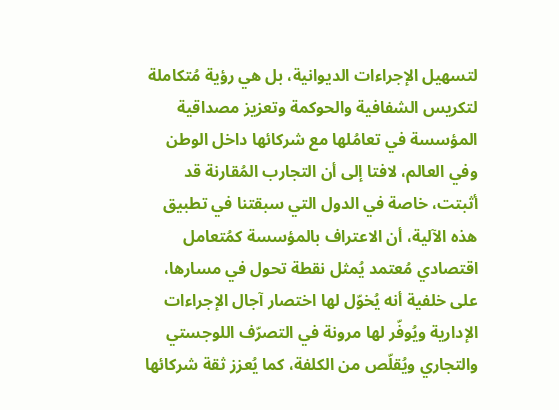لتسهيل الإجراءات الديوانية، بل هي رؤية مُتكاملة لتكريس الشفافية والحوكمة وتعزيز مصداقية المؤسسة في تعامُلها مع شركائها داخل الوطن وفي العالم، لافتا إلى أن التجارب المُقارنة قد أثبتت، خاصة في الدول التي سبقتنا في تطبيق هذه الآلية، أن الاعتراف بالمؤسسة كمُتعامل اقتصادي مُعتمد يُمثل نقطة تحول في مسارها، على خلفية أنه يُخوّل لها اختصار آجال الإجراءات الإدارية ويُوفّر لها مرونة في التصرّف اللوجستي والتجاري ويُقلّص من الكلفة، كما يُعزز ثقة شركائها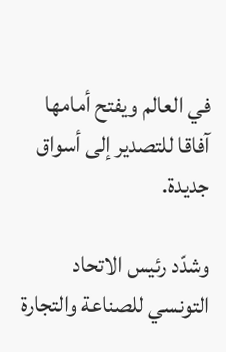في العالم ويفتح أمامها آفاقا للتصدير إلى أسواق جديدة.

وشدّد رئيس الاتحاد التونسي للصناعة والتجارة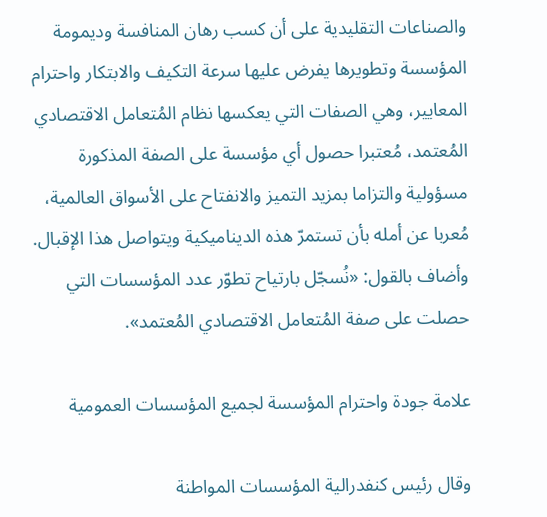والصناعات التقليدية على أن كسب رهان المنافسة وديمومة المؤسسة وتطويرها يفرض عليها سرعة التكيف والابتكار واحترام المعايير، وهي الصفات التي يعكسها نظام المُتعامل الاقتصادي المُعتمد، مُعتبرا حصول أي مؤسسة على الصفة المذكورة مسؤولية والتزاما بمزيد التميز والانفتاح على الأسواق العالمية، مُعربا عن أمله بأن تستمرّ هذه الديناميكية ويتواصل هذا الإقبال. وأضاف بالقول: «نُسجّل بارتياح تطوّر عدد المؤسسات التي حصلت على صفة المُتعامل الاقتصادي المُعتمد».

علامة جودة واحترام المؤسسة لجميع المؤسسات العمومية

وقال رئيس كنفدرالية المؤسسات المواطنة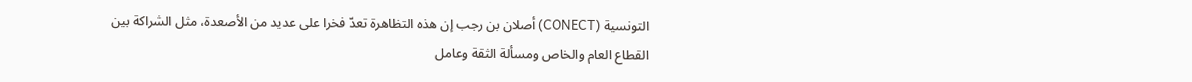التونسية (CONECT) أصلان بن رجب إن هذه التظاهرة تعدّ فخرا على عديد من الأصعدة، مثل الشراكة بين القطاع العام والخاص ومسألة الثقة وعامل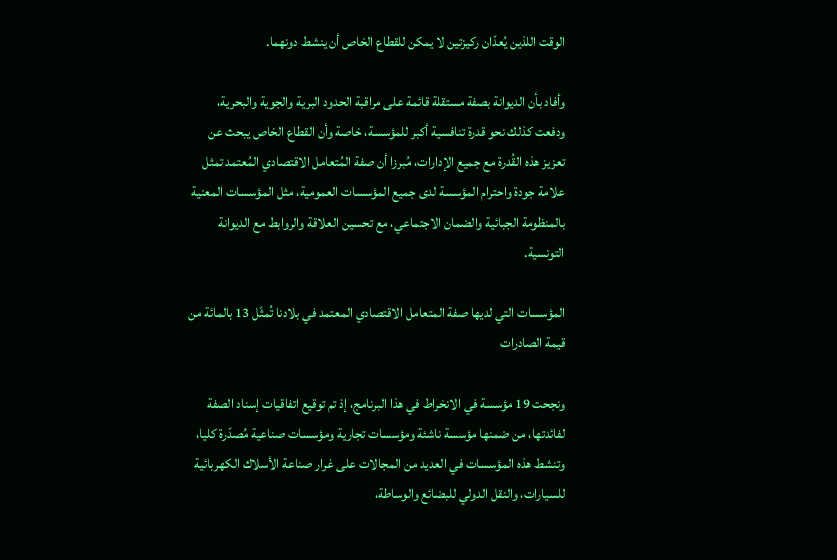الوقت اللذين يُعدّان ركيزتين لا يمكن للقطاع الخاص أن ينشط دونهما.

وأفاد بأن الديوانة بصفة مستقلة قائمة على مراقبة الحدود البرية والجوية والبحرية، ودفعت كذلك نحو قدرة تنافسية أكبر للمؤسسة، خاصة وأن القطاع الخاص يبحث عن تعزيز هذه القُدرة مع جميع الإدارات، مُبرزا أن صفة المُتعامل الاقتصادي المُعتمد تمثل علامة جودة واحترام المؤسسة لدى جميع المؤسسات العمومية، مثل المؤسسات المعنية بالمنظومة الجبائية والضمان الاجتماعي، مع تحسين العلاقة والروابط مع الديوانة التونسية.

المؤسسات التي لديها صفة المتعامل الاقتصادي المعتمد في بلادنا تُمثّل 13 بالمائة من قيمة الصادرات

ونجحت 19 مؤسسة في الانخراط في هذا البرنامج، إذ تم توقيع اتفاقيات إسناد الصفة لفائدتها، من ضمنها مؤسسة ناشئة ومؤسسات تجارية ومؤسسات صناعية مُصدّرة كليا، وتنشط هذه المؤسسات في العديد من المجالات على غرار صناعة الأسلاك الكهربائية للسيارات، والنقل الدولي للبضائع والوساطة،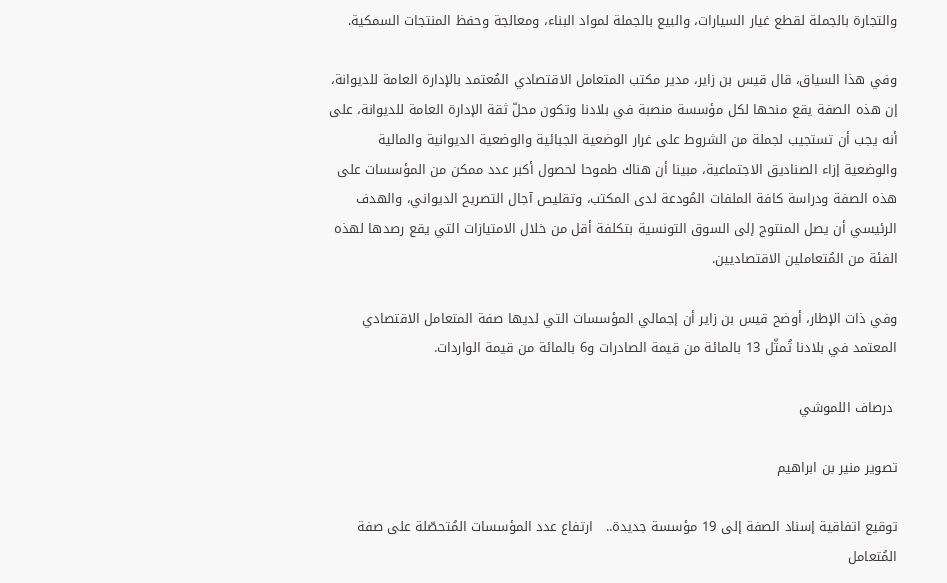والتجارة بالجملة لقطع غيار السيارات، والبيع بالجملة لمواد البناء، ومعالجة وحفظ المنتجات السمكية.

وفي هذا السياق، قال قيس بن زاير، مدير مكتب المتعامل الاقتصادي المُعتمد بالإدارة العامة للديوانة، إن هذه الصفة يقع منحها لكل مؤسسة منصبة في بلادنا وتكون محلّ ثقة الإدارة العامة للديوانة، على أنه يجب أن تستجيب لجملة من الشروط على غرار الوضعية الجبائية والوضعية الديوانية والمالية والوضعية إزاء الصناديق الاجتماعية، مبينا أن هناك طموحا لحصول أكبر عدد ممكن من المؤسسات على هذه الصفة ودراسة كافة الملفات المُودعة لدى المكتب، وتقليص آجال التصريح الديواني، والهدف الرئيسي أن يصل المنتوج إلى السوق التونسية بتكلفة أقل من خلال الامتيازات التي يقع رصدها لهذه الفئة من المُتعاملين الاقتصاديين.

وفي ذات الإطار، أوضح قيس بن زاير أن إجمالي المؤسسات التي لديها صفة المتعامل الاقتصادي المعتمد في بلادنا تُمثّل 13 بالمائة من قيمة الصادرات و6 بالمائة من قيمة الواردات.

 درصاف اللموشي

تصوير منير بن ابراهيم

توقيع اتفاقية إسناد الصفة إلى 19 مؤسسة جديدة..   ارتفاع عدد المؤسسات المُتحصّلة على صفة المُتعامل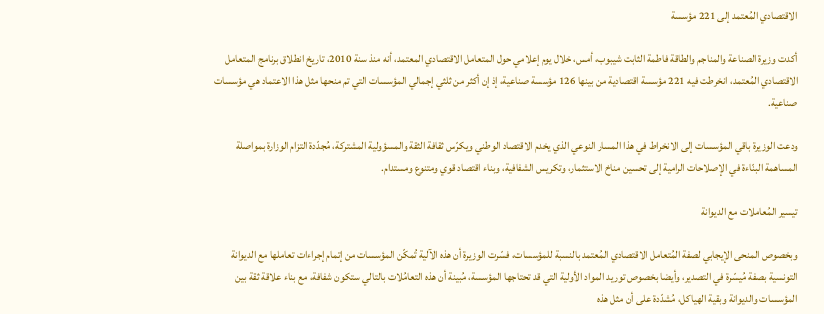الاقتصادي المُعتمد إلى 221 مؤسسة

أكدت وزيرة الصناعة والمناجم والطاقة فاطمة الثابت شيبوب، أمس، خلال يوم إعلامي حول المتعامل الاقتصادي المعتمد، أنه منذ سنة 2010، تاريخ انطلاق برنامج المتعامل الاقتصادي المُعتمد، انخرطت فيه 221 مؤسسة اقتصادية من بينها 126 مؤسسة صناعية، إذ إن أكثر من ثلثي إجمالي المؤسسات التي تم منحها مثل هذا الاعتماد هي مؤسسات صناعية.

ودعت الوزيرة باقي المؤسسات إلى الانخراط في هذا المسار النوعي الذي يخدم الاقتصاد الوطني ويكرّس ثقافة الثقة والمسؤولية المشتركة، مُجدّدة التزام الوزارة بمواصلة المساهمة البنّاءة في الإصلاحات الرامية إلى تحسين مناخ الاستثمار، وتكريس الشفافية، وبناء اقتصاد قوي ومتنوع ومستدام.

تيسير المُعاملات مع الديوانة

وبخصوص المنحى الإيجابي لصفة المُتعامل الاقتصادي المُعتمد بالنسبة للمؤسسات، فسّرت الوزيرة أن هذه الآلية تُمكّن المؤسسات من إتمام إجراءات تعاملها مع الديوانة التونسية بصفة مُيسّرة في التصدير، وأيضا بخصوص توريد المواد الأولية التي قد تحتاجها المؤسسة، مُبينة أن هذه التعامُلات بالتالي ستكون شفافة، مع بناء علاقة ثقة بين المؤسسات والديوانة وبقية الهياكل، مُشدّدة على أن مثل هذه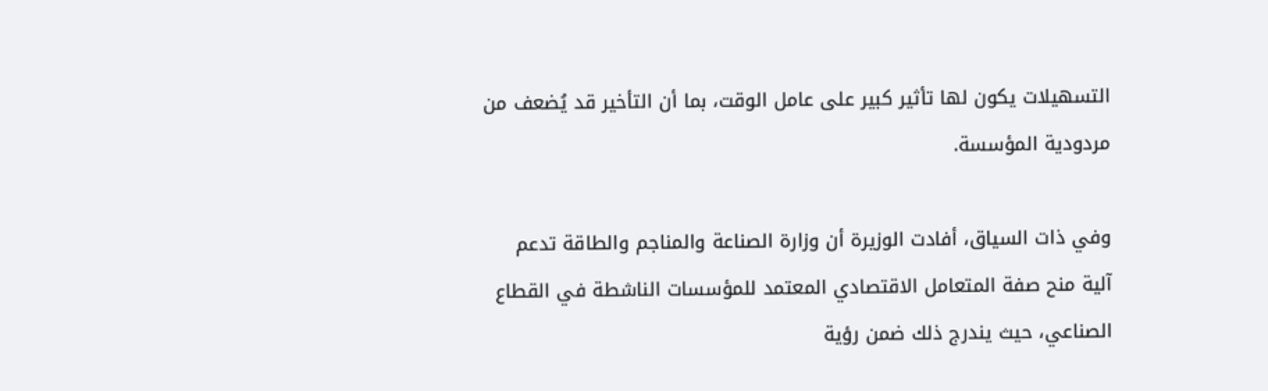التسهيلات يكون لها تأثير كبير على عامل الوقت، بما أن التأخير قد يُضعف من مردودية المؤسسة.

وفي ذات السياق، أفادت الوزيرة أن وزارة الصناعة والمناجم والطاقة تدعم آلية منح صفة المتعامل الاقتصادي المعتمد للمؤسسات الناشطة في القطاع الصناعي، حيث يندرج ذلك ضمن رؤية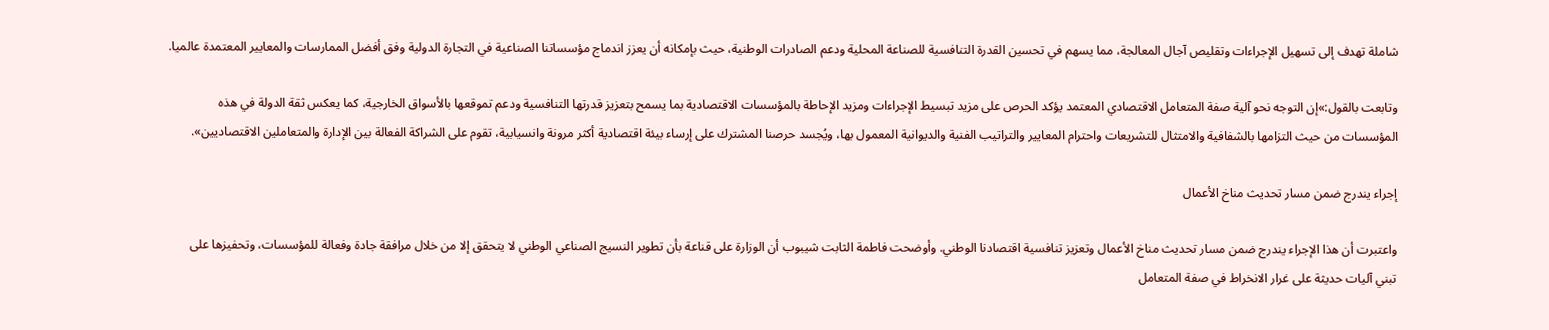شاملة تهدف إلى تسهيل الإجراءات وتقليص آجال المعالجة، مما يسهم في تحسين القدرة التنافسية للصناعة المحلية ودعم الصادرات الوطنية، حيث بإمكانه أن يعزز اندماج مؤسساتنا الصناعية في التجارة الدولية وفق أفضل الممارسات والمعايير المعتمدة عالميا.

وتابعت بالقول:»إن التوجه نحو آلية صفة المتعامل الاقتصادي المعتمد يؤكد الحرص على مزيد تبسيط الإجراءات ومزيد الإحاطة بالمؤسسات الاقتصادية بما يسمح بتعزيز قدرتها التنافسية ودعم تموقعها بالأسواق الخارجية، كما يعكس ثقة الدولة في هذه المؤسسات من حيث التزامها بالشفافية والامتثال للتشريعات واحترام المعايير والتراتيب الفنية والديوانية المعمول بها، ويُجسد حرصنا المشترك على إرساء بيئة اقتصادية أكثر مرونة وانسيابية، تقوم على الشراكة الفعالة بين الإدارة والمتعاملين الاقتصاديين».

إجراء يندرج ضمن مسار تحديث مناخ الأعمال

واعتبرت أن هذا الإجراء يندرج ضمن مسار تحديث مناخ الأعمال وتعزيز تنافسية اقتصادنا الوطني. وأوضحت فاطمة الثابت شيبوب أن الوزارة على قناعة بأن تطوير النسيج الصناعي الوطني لا يتحقق إلا من خلال مرافقة جادة وفعالة للمؤسسات، وتحفيزها على تبني آليات حديثة على غرار الانخراط في صفة المتعامل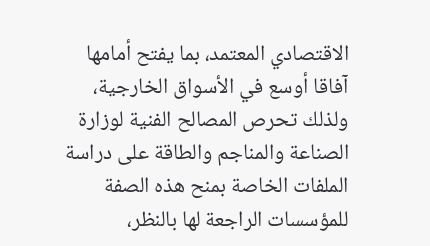الاقتصادي المعتمد، بما يفتح أمامها آفاقا أوسع في الأسواق الخارجية، ولذلك تحرص المصالح الفنية لوزارة الصناعة والمناجم والطاقة على دراسة الملفات الخاصة بمنح هذه الصفة للمؤسسات الراجعة لها بالنظر،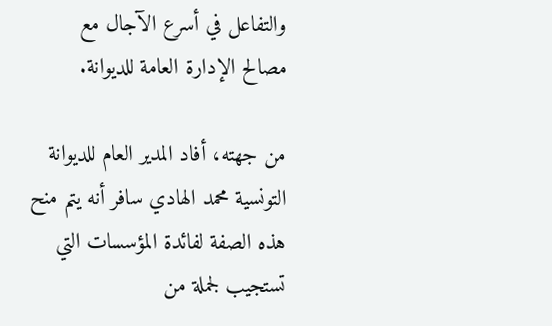والتفاعل في أسرع الآجال مع مصالح الإدارة العامة للديوانة.

من جهته، أفاد المدير العام للديوانة التونسية محمد الهادي سافر أنه يتم منح هذه الصفة لفائدة المؤسسات التي تستجيب لجملة من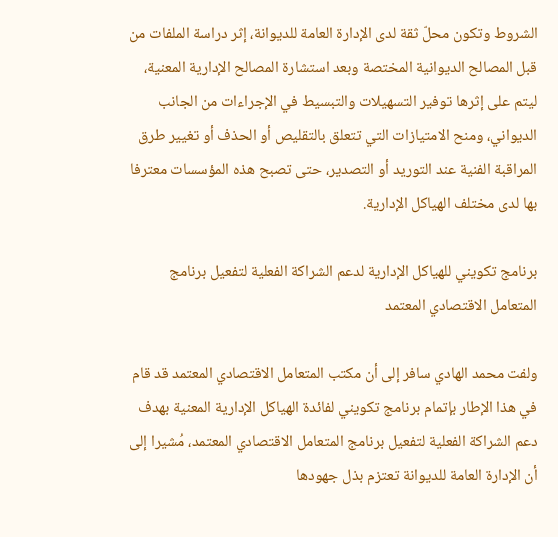الشروط وتكون محلّ ثقة لدى الإدارة العامة للديوانة، إثر دراسة الملفات من قبل المصالح الديوانية المختصة وبعد استشارة المصالح الإدارية المعنية، ليتم على إثرها توفير التسهيلات والتبسيط في الإجراءات من الجانب الديواني، ومنح الامتيازات التي تتعلق بالتقليص أو الحذف أو تغيير طرق المراقبة الفنية عند التوريد أو التصدير، حتى تصبح هذه المؤسسات معترفا بها لدى مختلف الهياكل الإدارية.

برنامج تكويني للهياكل الإدارية لدعم الشراكة الفعلية لتفعيل برنامج المتعامل الاقتصادي المعتمد

ولفت محمد الهادي سافر إلى أن مكتب المتعامل الاقتصادي المعتمد قد قام في هذا الإطار بإتمام برنامج تكويني لفائدة الهياكل الإدارية المعنية بهدف دعم الشراكة الفعلية لتفعيل برنامج المتعامل الاقتصادي المعتمد، مُشيرا إلى أن الإدارة العامة للديوانة تعتزم بذل جهودها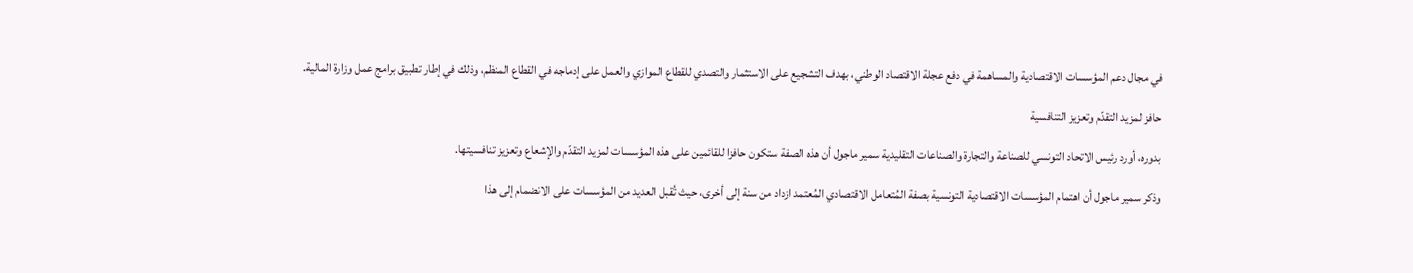في مجال دعم المؤسسات الاقتصادية والمساهمة في دفع عجلة الاقتصاد الوطني، بهدف التشجيع على الاستثمار والتصدي للقطاع الموازي والعمل على إدماجه في القطاع المنظم، وذلك في إطار تطبيق برامج عمل وزارة المالية.

حافز لمزيد التقدّم وتعزيز التنافسية

بدوره، أورد رئيس الاتحاد التونسي للصناعة والتجارة والصناعات التقليدية سمير ماجول أن هذه الصفة ستكون حافزا للقائمين على هذه المؤسسات لمزيد التقدّم والإشعاع وتعزيز تنافسيتها.

وذكر سمير ماجول أن اهتمام المؤسسات الاقتصادية التونسية بصفة المُتعامل الاقتصادي المُعتمد ازداد من سنة إلى أخرى، حيث تُقبل العديد من المؤسسات على الانضمام إلى هذا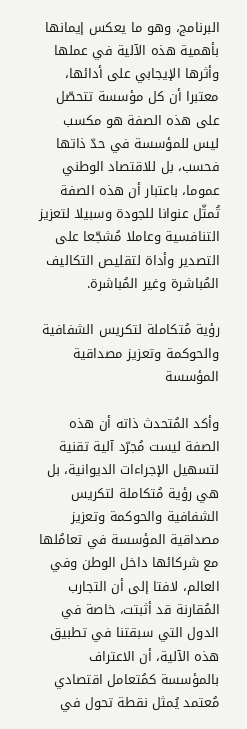البرنامج، وهو ما يعكس إيمانها بأهمية هذه الآلية في عملها وأثرها الإيجابي على أدائها، معتبرا أن كل مؤسسة تتحصّل على هذه الصفة هو مكسب ليس للمؤسسة في حدّ ذاتها فحسب، بل للاقتصاد الوطني عموما، باعتبار أن هذه الصفة تُمثّل عنوانا للجودة وسبيلا لتعزيز التنافسية وعاملا مُشجّعا على التصدير وأداة لتقليص التكاليف المُباشرة وغير المُباشرة.

رؤية مُتكاملة لتكريس الشفافية والحوكمة وتعزيز مصداقية المؤسسة

وأكد المُتحدث ذاته أن هذه الصفة ليست مُجرّد آلية تقنية لتسهيل الإجراءات الديوانية، بل هي رؤية مُتكاملة لتكريس الشفافية والحوكمة وتعزيز مصداقية المؤسسة في تعامُلها مع شركائها داخل الوطن وفي العالم، لافتا إلى أن التجارب المُقارنة قد أثبتت، خاصة في الدول التي سبقتنا في تطبيق هذه الآلية، أن الاعتراف بالمؤسسة كمُتعامل اقتصادي مُعتمد يُمثل نقطة تحول في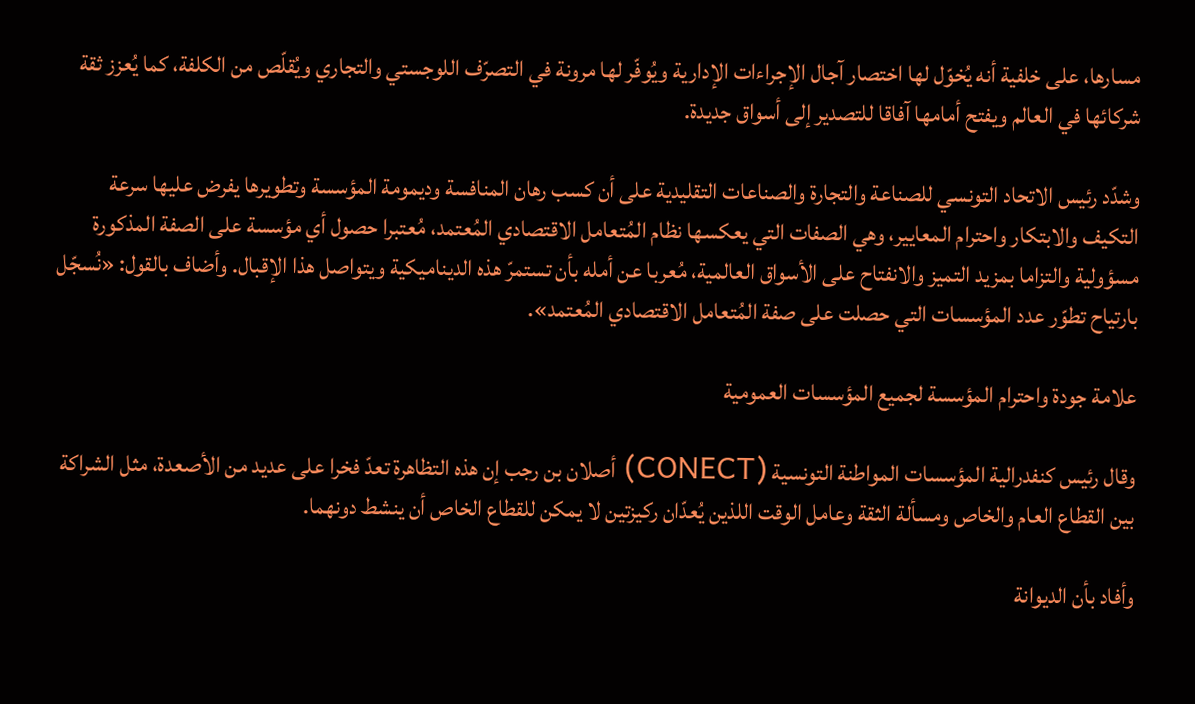مسارها، على خلفية أنه يُخوّل لها اختصار آجال الإجراءات الإدارية ويُوفّر لها مرونة في التصرّف اللوجستي والتجاري ويُقلّص من الكلفة، كما يُعزز ثقة شركائها في العالم ويفتح أمامها آفاقا للتصدير إلى أسواق جديدة.

وشدّد رئيس الاتحاد التونسي للصناعة والتجارة والصناعات التقليدية على أن كسب رهان المنافسة وديمومة المؤسسة وتطويرها يفرض عليها سرعة التكيف والابتكار واحترام المعايير، وهي الصفات التي يعكسها نظام المُتعامل الاقتصادي المُعتمد، مُعتبرا حصول أي مؤسسة على الصفة المذكورة مسؤولية والتزاما بمزيد التميز والانفتاح على الأسواق العالمية، مُعربا عن أمله بأن تستمرّ هذه الديناميكية ويتواصل هذا الإقبال. وأضاف بالقول: «نُسجّل بارتياح تطوّر عدد المؤسسات التي حصلت على صفة المُتعامل الاقتصادي المُعتمد».

علامة جودة واحترام المؤسسة لجميع المؤسسات العمومية

وقال رئيس كنفدرالية المؤسسات المواطنة التونسية (CONECT) أصلان بن رجب إن هذه التظاهرة تعدّ فخرا على عديد من الأصعدة، مثل الشراكة بين القطاع العام والخاص ومسألة الثقة وعامل الوقت اللذين يُعدّان ركيزتين لا يمكن للقطاع الخاص أن ينشط دونهما.

وأفاد بأن الديوانة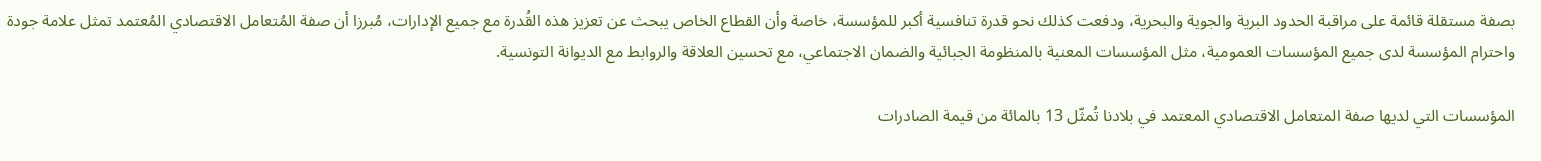بصفة مستقلة قائمة على مراقبة الحدود البرية والجوية والبحرية، ودفعت كذلك نحو قدرة تنافسية أكبر للمؤسسة، خاصة وأن القطاع الخاص يبحث عن تعزيز هذه القُدرة مع جميع الإدارات، مُبرزا أن صفة المُتعامل الاقتصادي المُعتمد تمثل علامة جودة واحترام المؤسسة لدى جميع المؤسسات العمومية، مثل المؤسسات المعنية بالمنظومة الجبائية والضمان الاجتماعي، مع تحسين العلاقة والروابط مع الديوانة التونسية.

المؤسسات التي لديها صفة المتعامل الاقتصادي المعتمد في بلادنا تُمثّل 13 بالمائة من قيمة الصادرات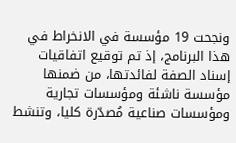ونجحت 19 مؤسسة في الانخراط في هذا البرنامج، إذ تم توقيع اتفاقيات إسناد الصفة لفائدتها، من ضمنها مؤسسة ناشئة ومؤسسات تجارية ومؤسسات صناعية مُصدّرة كليا، وتنشط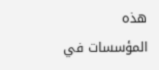هذه المؤسسات في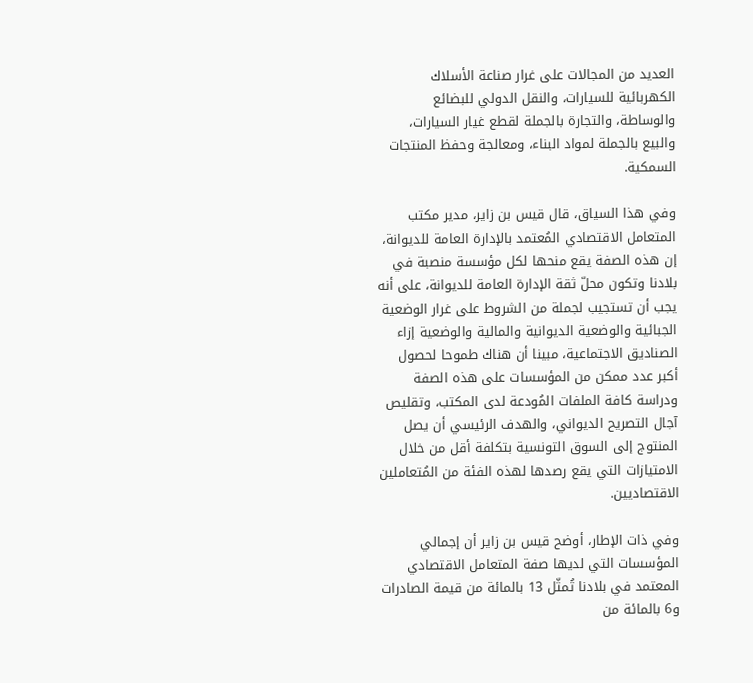العديد من المجالات على غرار صناعة الأسلاك الكهربائية للسيارات، والنقل الدولي للبضائع والوساطة، والتجارة بالجملة لقطع غيار السيارات، والبيع بالجملة لمواد البناء، ومعالجة وحفظ المنتجات السمكية.

وفي هذا السياق، قال قيس بن زاير، مدير مكتب المتعامل الاقتصادي المُعتمد بالإدارة العامة للديوانة، إن هذه الصفة يقع منحها لكل مؤسسة منصبة في بلادنا وتكون محلّ ثقة الإدارة العامة للديوانة، على أنه يجب أن تستجيب لجملة من الشروط على غرار الوضعية الجبائية والوضعية الديوانية والمالية والوضعية إزاء الصناديق الاجتماعية، مبينا أن هناك طموحا لحصول أكبر عدد ممكن من المؤسسات على هذه الصفة ودراسة كافة الملفات المُودعة لدى المكتب، وتقليص آجال التصريح الديواني، والهدف الرئيسي أن يصل المنتوج إلى السوق التونسية بتكلفة أقل من خلال الامتيازات التي يقع رصدها لهذه الفئة من المُتعاملين الاقتصاديين.

وفي ذات الإطار، أوضح قيس بن زاير أن إجمالي المؤسسات التي لديها صفة المتعامل الاقتصادي المعتمد في بلادنا تُمثّل 13 بالمائة من قيمة الصادرات و6 بالمائة من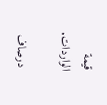قيمة الواردات.

 درصاف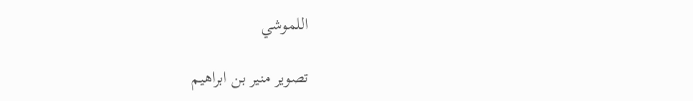اللموشي

تصوير منير بن ابراهيم